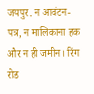जयपुर. न आवंटन-पत्र, न मालिकाना हक और न ही जमीन। रिंग रोड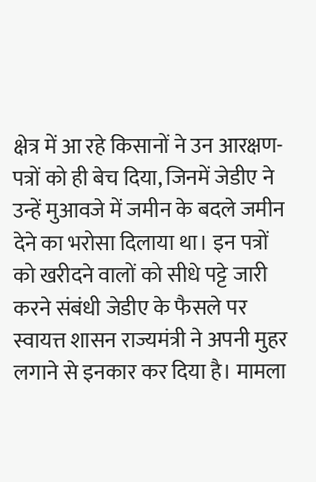क्षेत्र में आ रहे किसानों ने उन आरक्षण-पत्रों को ही बेच दिया, जिनमें जेडीए ने उन्हें मुआवजे में जमीन के बदले जमीन देने का भरोसा दिलाया था। इन पत्रों को खरीदने वालों को सीधे पट्टे जारी करने संबंधी जेडीए के फैसले पर स्वायत्त शासन राज्यमंत्री ने अपनी मुहर लगाने से इनकार कर दिया है। मामला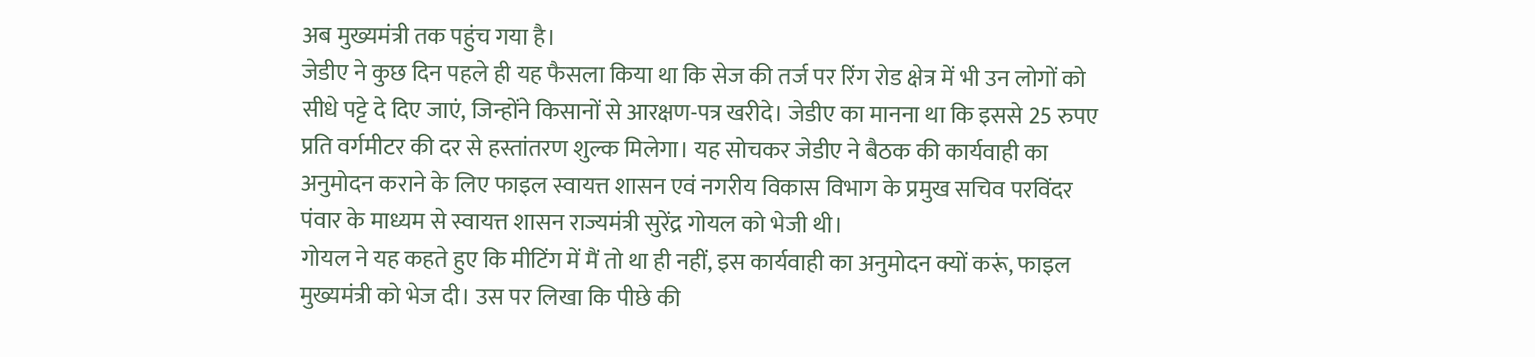अब मुख्यमंत्री तक पहुंच गया है।
जेडीए ने कुछ दिन पहले ही यह फैसला किया था कि सेज की तर्ज पर रिंग रोड क्षेत्र में भी उन लोगों को सीधे पट्टे दे दिए जाएं, जिन्होंने किसानों से आरक्षण-पत्र खरीदे। जेडीए का मानना था कि इससे 25 रुपए प्रति वर्गमीटर की दर से हस्तांतरण शुल्क मिलेगा। यह सोचकर जेडीए ने बैठक की कार्यवाही का अनुमोदन कराने के लिए फाइल स्वायत्त शासन एवं नगरीय विकास विभाग के प्रमुख सचिव परविंदर पंवार के माध्यम से स्वायत्त शासन राज्यमंत्री सुरेंद्र गोयल को भेजी थी।
गोयल ने यह कहते हुए कि मीटिंग में मैं तो था ही नहीं, इस कार्यवाही का अनुमोदन क्यों करूं, फाइल मुख्यमंत्री को भेज दी। उस पर लिखा कि पीछे की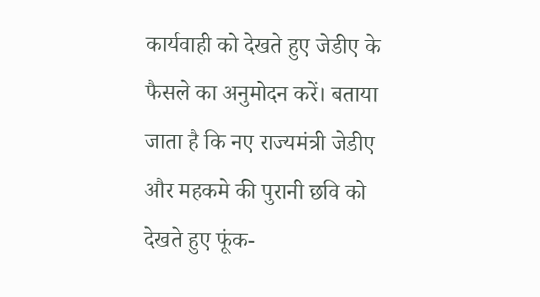कार्यवाही को देखते हुए जेडीए के फैसले का अनुमोदन करें। बताया जाता है कि नए राज्यमंत्री जेडीए और महकमे की पुरानी छवि को देखते हुए फूंक-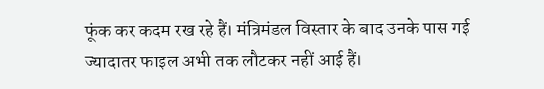फूंक कर कदम रख रहे हैं। मंत्रिमंडल विस्तार के बाद उनके पास गई ज्यादातर फाइल अभी तक लौटकर नहीं आई हैं।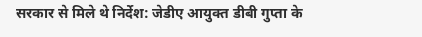सरकार से मिले थे निर्देश: जेडीए आयुक्त डीबी गुप्ता के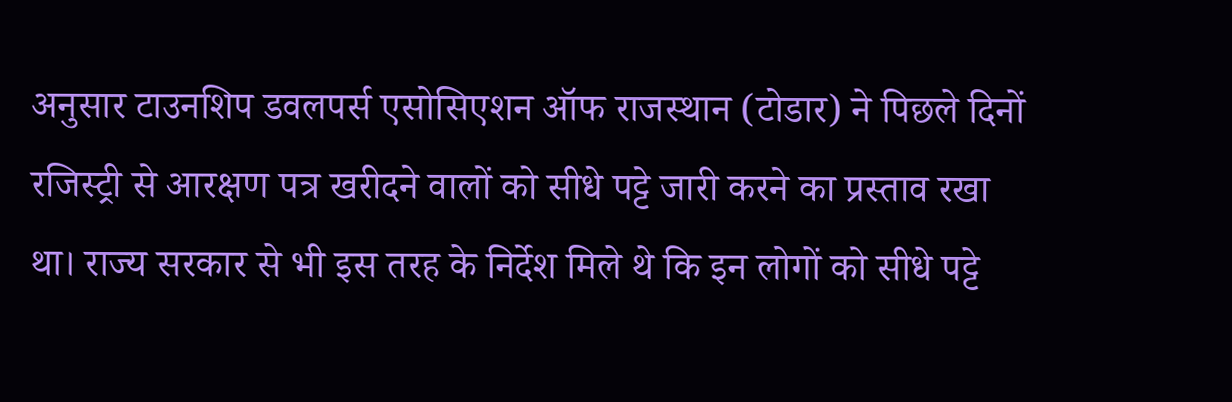अनुसार टाउनशिप डवलपर्स एसोसिएशन ऑफ राजस्थान (टोडार) ने पिछले दिनों रजिस्ट्री से आरक्षण पत्र खरीदने वालों को सीधे पट्टे जारी करने का प्रस्ताव रखा था। राज्य सरकार से भी इस तरह के निर्देश मिले थे कि इन लोगों को सीधे पट्टे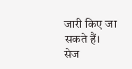जारी किए जा सकते हैं।
सेज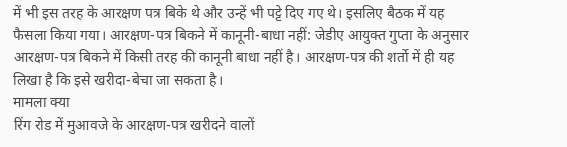में भी इस तरह के आरक्षण पत्र बिके थे और उन्हें भी पट्टे दिए गए थे। इसलिए बैठक में यह फैसला किया गया। आरक्षण-पत्र बिकने में कानूनी-बाधा नहीं: जेडीए आयुक्त गुप्ता के अनुसार आरक्षण-पत्र बिकने में किसी तरह की कानूनी बाधा नहीं है। आरक्षण-पत्र की शर्तो में ही यह लिखा है कि इसे खरीदा-बेचा जा सकता है।
मामला क्या
रिंग रोड में मुआवजे के आरक्षण-पत्र खरीदने वालों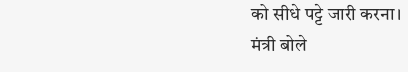को सीधे पट्टे जारी करना।
मंत्री बोले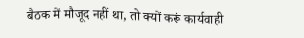बैठक में मौजूद नहीं था, तो क्यों करूं कार्यवाही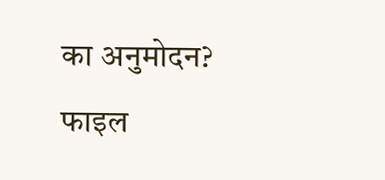का अनुमोदन? फाइल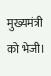मुख्यमंत्री को भेजी।